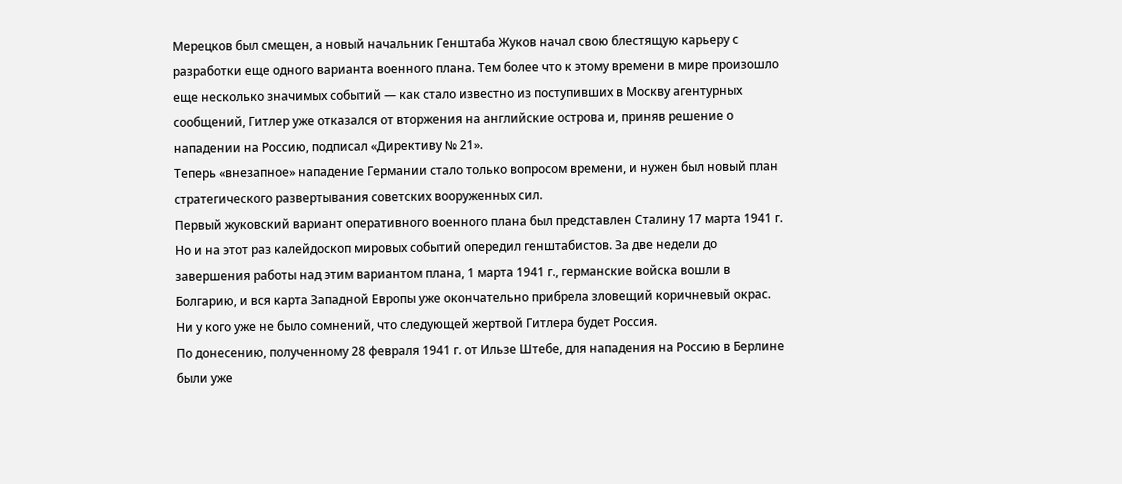Мерецков был смещен, а новый начальник Генштаба Жуков начал свою блестящую карьеру с разработки еще одного варианта военного плана. Тем более что к этому времени в мире произошло еще несколько значимых событий — как стало известно из поступивших в Москву агентурных сообщений, Гитлер уже отказался от вторжения на английские острова и, приняв решение о нападении на Россию, подписал «Директиву № 21».
Теперь «внезапное» нападение Германии стало только вопросом времени, и нужен был новый план стратегического развертывания советских вооруженных сил.
Первый жуковский вариант оперативного военного плана был представлен Сталину 17 марта 1941 г. Но и на этот раз калейдоскоп мировых событий опередил генштабистов. За две недели до завершения работы над этим вариантом плана, 1 марта 1941 г., германские войска вошли в Болгарию, и вся карта Западной Европы уже окончательно прибрела зловещий коричневый окрас. Ни у кого уже не было сомнений, что следующей жертвой Гитлера будет Россия.
По донесению, полученному 28 февраля 1941 г. от Ильзе Штебе, для нападения на Россию в Берлине были уже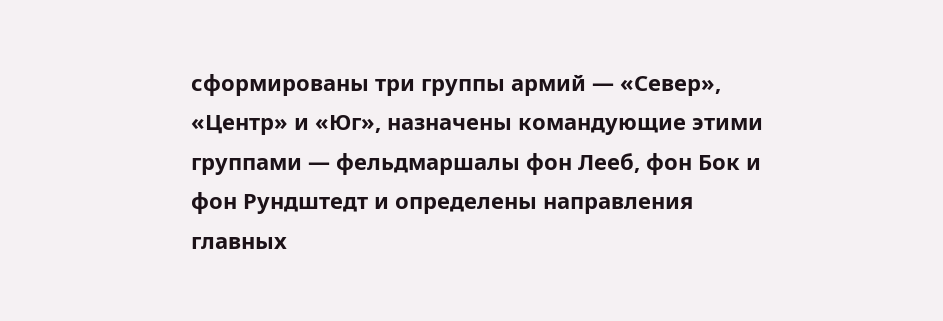сформированы три группы армий — «Север», «Центр» и «Юг», назначены командующие этими группами — фельдмаршалы фон Лееб, фон Бок и фон Рундштедт и определены направления главных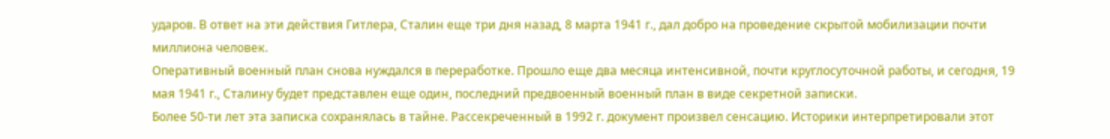ударов. В ответ на эти действия Гитлера, Сталин еще три дня назад, 8 марта 1941 г., дал добро на проведение скрытой мобилизации почти миллиона человек.
Оперативный военный план снова нуждался в переработке. Прошло еще два месяца интенсивной, почти круглосуточной работы, и сегодня, 19 мая 1941 г., Сталину будет представлен еще один, последний предвоенный военный план в виде секретной записки.
Более 50-ти лет эта записка сохранялась в тайне. Рассекреченный в 1992 г. документ произвел сенсацию. Историки интерпретировали этот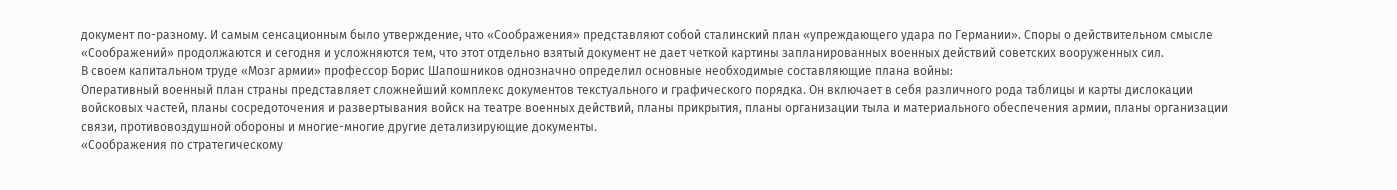документ по-разному. И самым сенсационным было утверждение, что «Соображения» представляют собой сталинский план «упреждающего удара по Германии». Споры о действительном смысле «Соображений» продолжаются и сегодня и усложняются тем, что этот отдельно взятый документ не дает четкой картины запланированных военных действий советских вооруженных сил.
В своем капитальном труде «Мозг армии» профессор Борис Шапошников однозначно определил основные необходимые составляющие плана войны:
Оперативный военный план страны представляет сложнейший комплекс документов текстуального и графического порядка. Он включает в себя различного рода таблицы и карты дислокации войсковых частей, планы сосредоточения и развертывания войск на театре военных действий, планы прикрытия, планы организации тыла и материального обеспечения армии, планы организации связи, противовоздушной обороны и многие-многие другие детализирующие документы.
«Соображения по стратегическому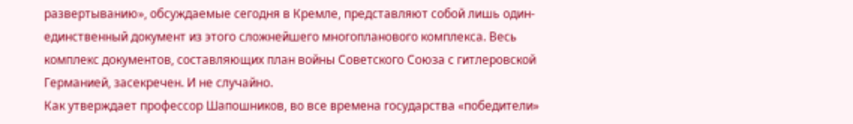развертыванию», обсуждаемые сегодня в Кремле, представляют собой лишь один-единственный документ из этого сложнейшего многопланового комплекса. Весь комплекс документов, составляющих план войны Советского Союза с гитлеровской Германией, засекречен. И не случайно.
Как утверждает профессор Шапошников, во все времена государства «победители»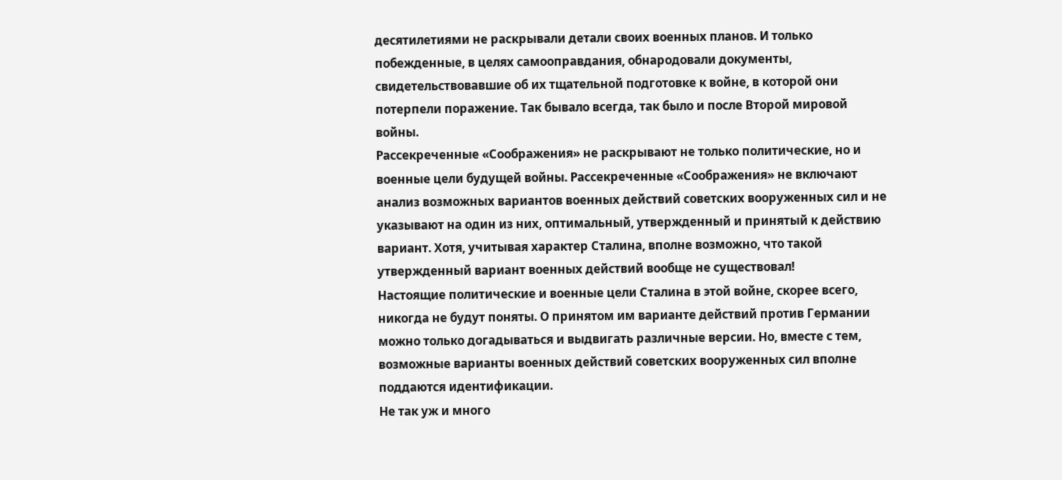десятилетиями не раскрывали детали своих военных планов. И только побежденные, в целях самооправдания, обнародовали документы, свидетельствовавшие об их тщательной подготовке к войне, в которой они потерпели поражение. Так бывало всегда, так было и после Второй мировой войны.
Рассекреченные «Соображения» не раскрывают не только политические, но и военные цели будущей войны. Рассекреченные «Соображения» не включают анализ возможных вариантов военных действий советских вооруженных сил и не указывают на один из них, оптимальный, утвержденный и принятый к действию вариант. Хотя, учитывая характер Сталина, вполне возможно, что такой утвержденный вариант военных действий вообще не существовал!
Настоящие политические и военные цели Сталина в этой войне, скорее всего, никогда не будут поняты. О принятом им варианте действий против Германии можно только догадываться и выдвигать различные версии. Но, вместе с тем, возможные варианты военных действий советских вооруженных сил вполне поддаются идентификации.
Не так уж и много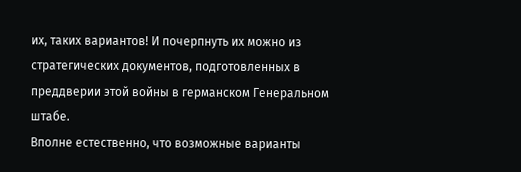их, таких вариантов! И почерпнуть их можно из стратегических документов, подготовленных в преддверии этой войны в германском Генеральном штабе.
Вполне естественно, что возможные варианты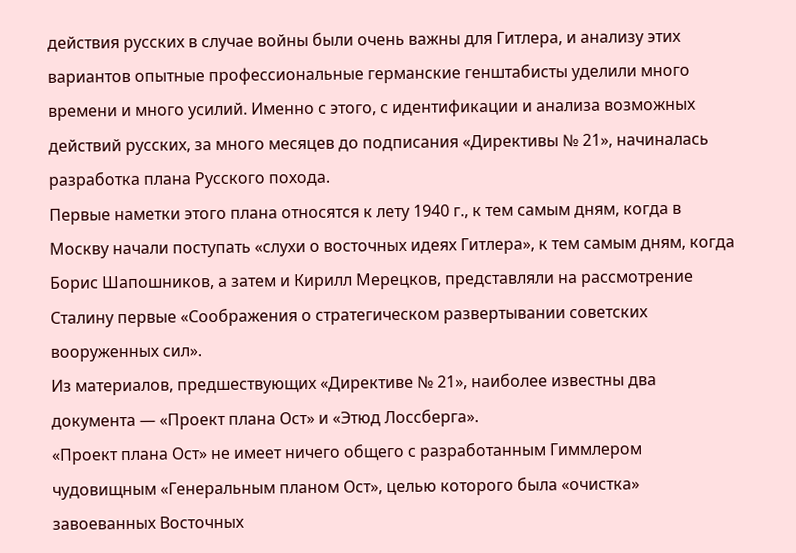действия русских в случае войны были очень важны для Гитлера, и анализу этих вариантов опытные профессиональные германские генштабисты уделили много времени и много усилий. Именно с этого, с идентификации и анализа возможных действий русских, за много месяцев до подписания «Директивы № 21», начиналась разработка плана Русского похода.
Первые наметки этого плана относятся к лету 1940 г., к тем самым дням, когда в Москву начали поступать «слухи о восточных идеях Гитлера», к тем самым дням, когда Борис Шапошников, а затем и Кирилл Мерецков, представляли на рассмотрение Сталину первые «Соображения о стратегическом развертывании советских вооруженных сил».
Из материалов, предшествующих «Директиве № 21», наиболее известны два документа — «Проект плана Ост» и «Этюд Лоссберга».
«Проект плана Ост» не имеет ничего общего с разработанным Гиммлером чудовищным «Генеральным планом Ост», целью которого была «очистка» завоеванных Восточных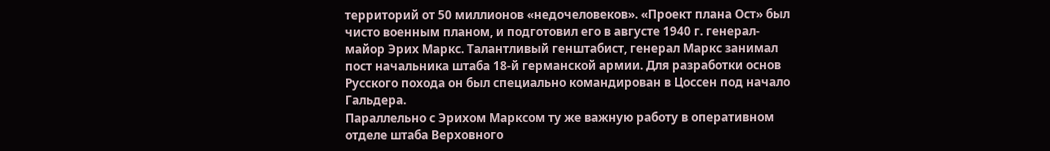территорий от 50 миллионов «недочеловеков». «Проект плана Ост» был чисто военным планом, и подготовил его в августе 1940 г. генерал-майор Эрих Маркс. Талантливый генштабист, генерал Маркс занимал пост начальника штаба 18-й германской армии. Для разработки основ Русского похода он был специально командирован в Цоссен под начало Гальдера.
Параллельно с Эрихом Марксом ту же важную работу в оперативном отделе штаба Верховного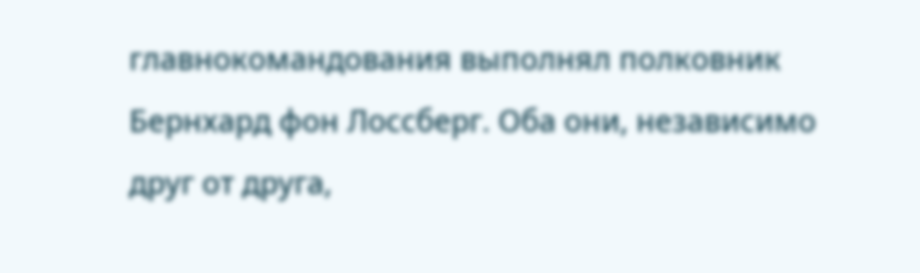главнокомандования выполнял полковник Бернхард фон Лоссберг. Оба они, независимо друг от друга,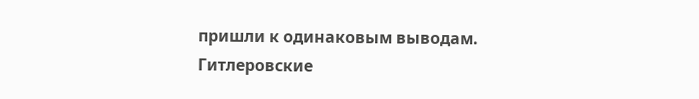пришли к одинаковым выводам.
Гитлеровские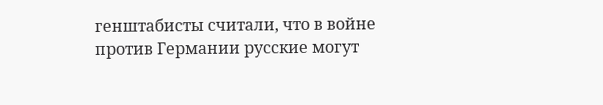генштабисты считали, что в войне против Германии русские могут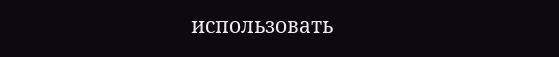использовать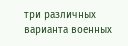три различных варианта военных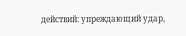действий: упреждающий удар,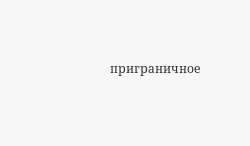приграничное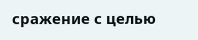сражение с целью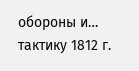обороны и… тактику 1812 г.